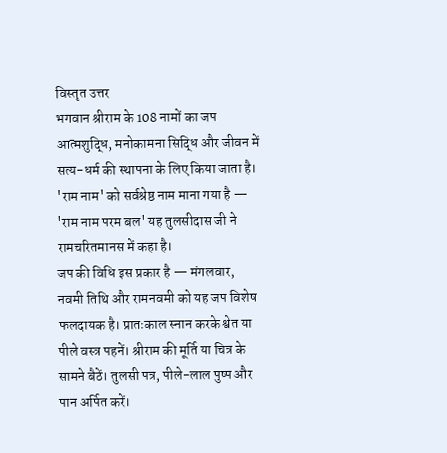विस्तृत उत्तर
भगवान श्रीराम के 108 नामों का जप आत्मशुद्धि, मनोकामना सिद्धि और जीवन में सत्य-धर्म की स्थापना के लिए किया जाता है। 'राम नाम' को सर्वश्रेष्ठ नाम माना गया है — 'राम नाम परम बल' यह तुलसीदास जी ने रामचरितमानस में कहा है।
जप की विधि इस प्रकार है — मंगलवार, नवमी तिथि और रामनवमी को यह जप विशेष फलदायक है। प्रातःकाल स्नान करके श्वेत या पीले वस्त्र पहनें। श्रीराम की मूर्ति या चित्र के सामने बैठें। तुलसी पत्र, पीले-लाल पुष्प और पान अर्पित करें।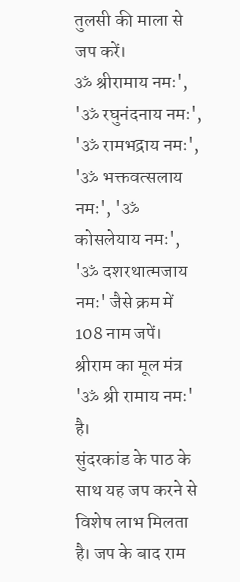तुलसी की माला से जप करें।
ॐ श्रीरामाय नमः', 'ॐ रघुनंदनाय नमः', 'ॐ रामभद्राय नमः', 'ॐ भक्तवत्सलाय नमः', 'ॐ कोसलेयाय नमः', 'ॐ दशरथात्मजाय नमः' जैसे क्रम में 108 नाम जपें। श्रीराम का मूल मंत्र 'ॐ श्री रामाय नमः' है।
सुंदरकांड के पाठ के साथ यह जप करने से विशेष लाभ मिलता है। जप के बाद राम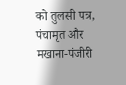को तुलसी पत्र, पंचामृत और मखाना-पंजीरी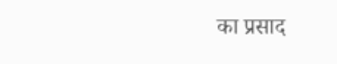का प्रसाद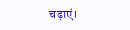चढ़ाएं।